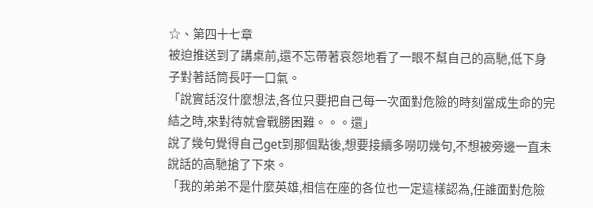☆、第四十七章
被迫推送到了講桌前,還不忘帶著哀怨地看了一眼不幫自己的高馳,低下身子對著話筒長吁一口氣。
「說實話沒什麼想法,各位只要把自己每一次面對危險的時刻當成生命的完結之時,來對待就會戰勝困難。。。還」
說了幾句覺得自己get到那個點後,想要接續多嘮叨幾句,不想被旁邊一直未說話的高馳搶了下來。
「我的弟弟不是什麼英雄,相信在座的各位也一定這樣認為,任誰面對危險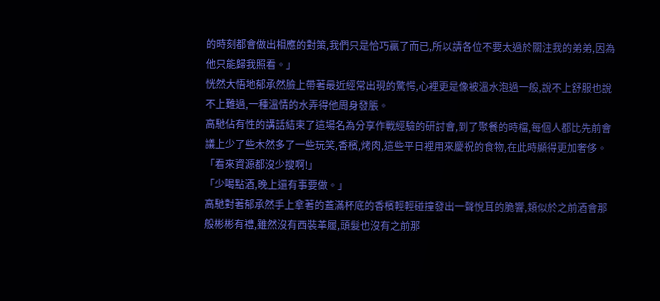的時刻都會做出相應的對策,我們只是恰巧贏了而已,所以請各位不要太過於關注我的弟弟,因為他只能歸我照看。」
恍然大悟地郁承然臉上帶著最近經常出現的驚愕,心裡更是像被溫水泡過一般,說不上舒服也說不上難過,一種溫情的水弄得他周身發脹。
高馳佔有性的講話結束了這場名為分享作戰經驗的研討會,到了聚餐的時檔,每個人都比先前會議上少了些木然多了一些玩笑,香檳,烤肉,這些平日裡用來慶祝的食物,在此時顯得更加奢侈。
「看來資源都沒少搜啊!」
「少喝點酒,晚上還有事要做。」
高馳對著郁承然手上拿著的蓋滿杯底的香檳輕輕碰撞發出一聲悅耳的脆響,類似於之前酒會那般彬彬有禮,雖然沒有西裝革履,頭髮也沒有之前那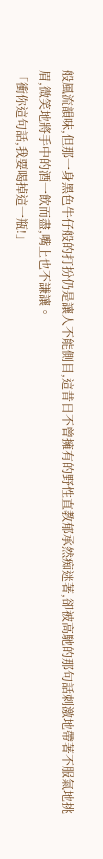般風流韻味,但那一身黑色牛仔般的打扮仍是讓人不能側目,這昔日不曾擁有的野性直教郁承然痴迷著,卻被高馳的那句話刺激地帶著不服氣地挑眉,微笑地將手中的酒一飲而盡,嘴上也不謙讓。
「衝你這句話,我要喝掉這一瓶!」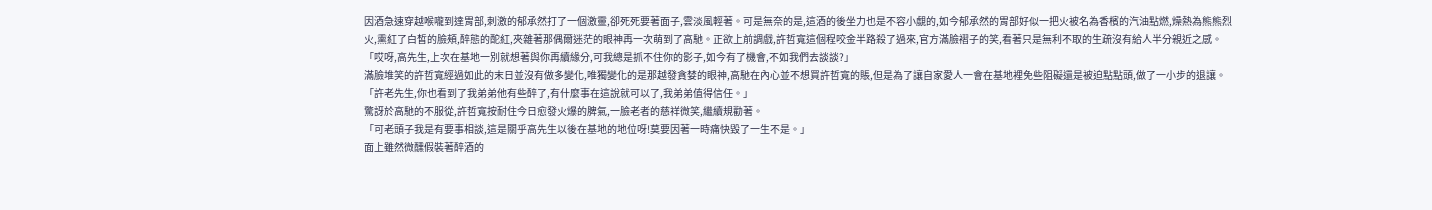因酒急速穿越喉嚨到達胃部,刺激的郁承然打了一個激靈,卻死死要著面子,雲淡風輕著。可是無奈的是,這酒的後坐力也是不容小覷的,如今郁承然的胃部好似一把火被名為香檳的汽油點燃,燥熱為熊熊烈火,熏紅了白皙的臉頰,醉態的酡紅,夾雜著那偶爾迷茫的眼神再一次萌到了高馳。正欲上前調戲,許哲寬這個程咬金半路殺了過來,官方滿臉褶子的笑,看著只是無利不取的生疏沒有給人半分親近之感。
「哎呀,高先生,上次在基地一別就想著與你再續緣分,可我總是抓不住你的影子,如今有了機會,不如我們去談談?」
滿臉堆笑的許哲寬經過如此的末日並沒有做多變化,唯獨變化的是那越發貪婪的眼神,高馳在內心並不想買許哲寬的賬,但是為了讓自家愛人一會在基地裡免些阻礙還是被迫點點頭,做了一小步的退讓。
「許老先生,你也看到了我弟弟他有些醉了,有什麼事在這說就可以了,我弟弟值得信任。」
驚訝於高馳的不服從,許哲寬按耐住今日愈發火爆的脾氣,一臉老者的慈祥微笑,繼續規勸著。
「可老頭子我是有要事相談,這是關乎高先生以後在基地的地位呀!莫要因著一時痛快毀了一生不是。」
面上雖然微醺假裝著醉酒的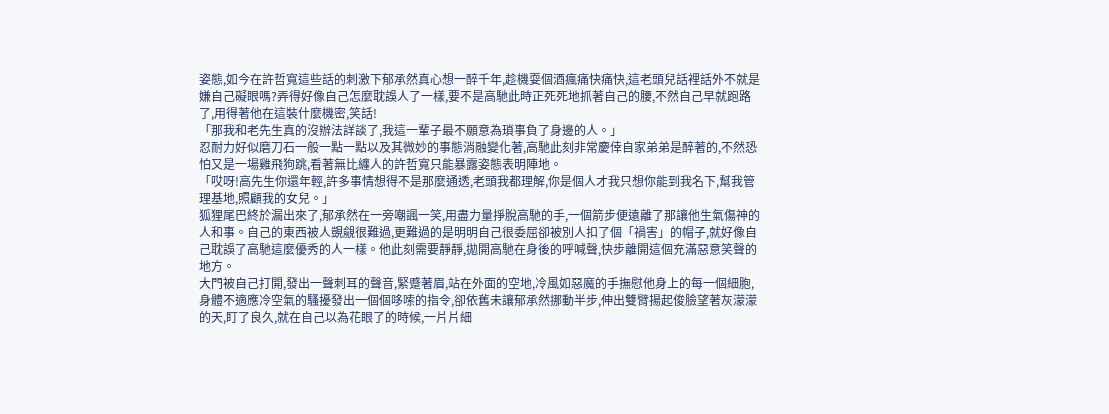姿態,如今在許哲寬這些話的刺激下郁承然真心想一醉千年,趁機耍個酒瘋痛快痛快,這老頭兒話裡話外不就是嫌自己礙眼嗎?弄得好像自己怎麼耽誤人了一樣,要不是高馳此時正死死地抓著自己的腰,不然自己早就跑路了,用得著他在這裝什麼機密,笑話!
「那我和老先生真的沒辦法詳談了,我這一輩子最不願意為瑣事負了身邊的人。」
忍耐力好似磨刀石一般一點一點以及其微妙的事態消融變化著,高馳此刻非常慶倖自家弟弟是醉著的,不然恐怕又是一場雞飛狗跳,看著無比纏人的許哲寬只能暴露姿態表明陣地。
「哎呀!高先生你還年輕,許多事情想得不是那麼通透,老頭我都理解,你是個人才我只想你能到我名下,幫我管理基地,照顧我的女兒。」
狐狸尾巴終於漏出來了,郁承然在一旁嘲諷一笑,用盡力量掙脫高馳的手,一個箭步便遠離了那讓他生氣傷神的人和事。自己的東西被人覬覦很難過,更難過的是明明自己很委屈卻被別人扣了個「禍害」的帽子,就好像自己耽誤了高馳這麼優秀的人一樣。他此刻需要靜靜,拋開高馳在身後的呼喊聲,快步離開這個充滿惡意笑聲的地方。
大門被自己打開,發出一聲刺耳的聲音,緊蹙著眉,站在外面的空地,冷風如惡魔的手撫慰他身上的每一個細胞,身體不適應冷空氣的騷擾發出一個個哆嗦的指令,卻依舊未讓郁承然挪動半步,伸出雙臂揚起俊臉望著灰濛濛的天,盯了良久,就在自己以為花眼了的時候,一片片細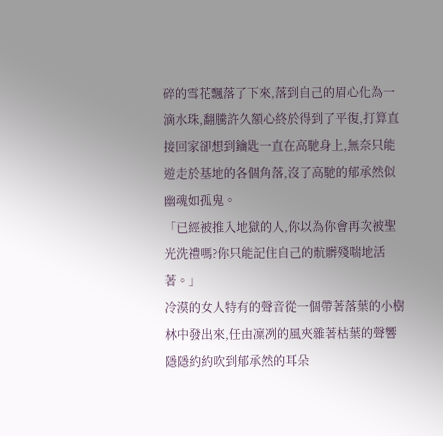碎的雪花飄落了下來,落到自己的眉心化為一滴水珠,翻騰許久額心終於得到了平復,打算直接回家卻想到鑰匙一直在高馳身上,無奈只能遊走於基地的各個角落,沒了高馳的郁承然似幽魂如孤鬼。
「已經被推入地獄的人,你以為你會再次被聖光洗禮嗎?你只能記住自己的骯髒殘喘地活著。」
冷漠的女人特有的聲音從一個帶著落葉的小樹林中發出來,任由凜冽的風夾雜著枯葉的聲響隱隱約約吹到郁承然的耳朵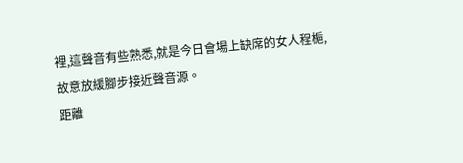裡,這聲音有些熟悉,就是今日會場上缺席的女人程梔,故意放緩腳步接近聲音源。
距離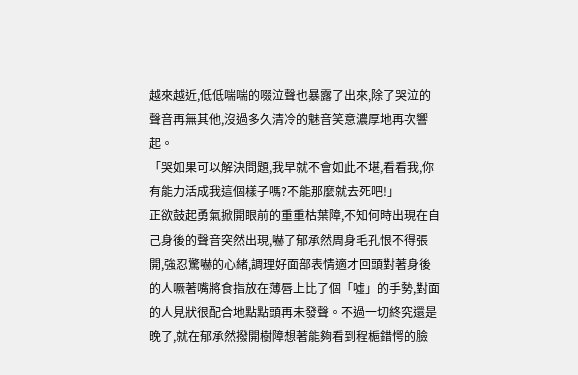越來越近,低低喘喘的啜泣聲也暴露了出來,除了哭泣的聲音再無其他,沒過多久清冷的魅音笑意濃厚地再次響起。
「哭如果可以解決問題,我早就不會如此不堪,看看我,你有能力活成我這個樣子嗎?不能那麼就去死吧!」
正欲鼓起勇氣掀開眼前的重重枯葉障,不知何時出現在自己身後的聲音突然出現,嚇了郁承然周身毛孔恨不得張開,強忍驚嚇的心緒,調理好面部表情適才回頭對著身後的人噘著嘴將食指放在薄唇上比了個「噓」的手勢,對面的人見狀很配合地點點頭再未發聲。不過一切終究還是晚了,就在郁承然撥開樹障想著能夠看到程梔錯愕的臉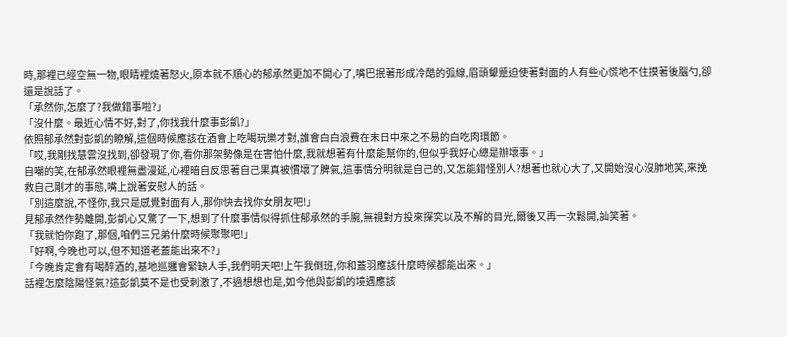時,那裡已經空無一物,眼睛裡燒著怒火,原本就不順心的郁承然更加不開心了,嘴巴抿著形成冷酷的弧線,眉頭顰蹙迫使著對面的人有些心慌地不住摸著後腦勺,卻還是說話了。
「承然你,怎麼了?我做錯事啦?」
「沒什麼。最近心情不好,對了,你找我什麼事彭凱?」
依照郁承然對彭凱的瞭解,這個時候應該在酒會上吃喝玩樂才對,誰會白白浪費在末日中來之不易的白吃肉環節。
「哎,我剛找慧雲沒找到,卻發現了你,看你那架勢像是在害怕什麼,我就想著有什麼能幫你的,但似乎我好心總是辦壞事。」
自嘲的笑,在郁承然眼裡無盡漫延,心裡暗自反思著自己果真被慣壞了脾氣,這事情分明就是自己的,又怎能錯怪別人?想著也就心大了,又開始沒心沒肺地笑,來挽救自己剛才的事態,嘴上說著安慰人的話。
「別這麼說,不怪你,我只是感覺對面有人,那你快去找你女朋友吧!」
見郁承然作勢離開,彭凱心又驚了一下,想到了什麼事情似得抓住郁承然的手腕,無視對方投來探究以及不解的目光,爾後又再一次鬆開,訕笑著。
「我就怕你跑了,那個,咱們三兄弟什麼時候聚聚吧!」
「好啊,今晚也可以,但不知道老蓋能出來不?」
「今晚肯定會有喝醉酒的,基地巡邏會緊缺人手,我們明天吧!上午我倒班,你和蓋羽應該什麼時候都能出來。」
話裡怎麼陰陽怪氣?這彭凱莫不是也受刺激了,不過想想也是,如今他與彭凱的境遇應該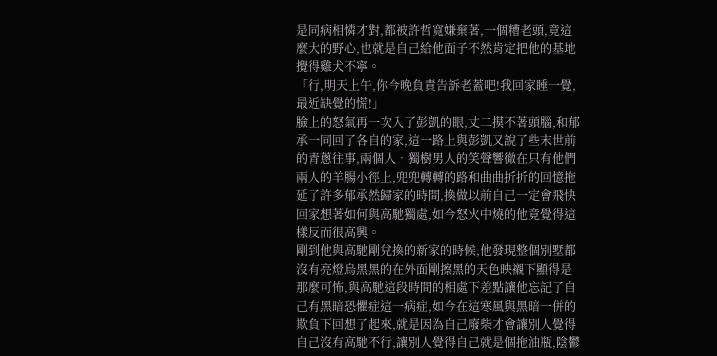是同病相憐才對,都被許哲寬嫌棄著,一個糟老頭,竟這麼大的野心,也就是自己給他面子不然肯定把他的基地攪得雞犬不寧。
「行,明天上午,你今晚負責告訴老蓋吧!我回家睡一覺,最近缺覺的慌!」
臉上的怒氣再一次入了彭凱的眼,丈二摸不著頭腦,和郁承一同回了各自的家,這一路上與彭凱又說了些末世前的青蔥往事,兩個人•獨樹男人的笑聲響徹在只有他們兩人的羊腸小徑上,兜兜轉轉的路和曲曲折折的回憶拖延了許多郁承然歸家的時間,換做以前自己一定會飛快回家想著如何與高馳獨處,如今怒火中燒的他竟覺得這樣反而很高興。
剛到他與高馳剛兌換的新家的時候,他發現整個別墅都沒有亮燈烏黑黑的在外面剛擦黑的天色映襯下顯得是那麼可怖,與高馳這段時間的相處下差點讓他忘記了自己有黑暗恐懼症這一病症,如今在這寒風與黑暗一併的欺負下回想了起來,就是因為自己廢柴才會讓別人覺得自己沒有高馳不行,讓別人覺得自己就是個拖油瓶,陰鬱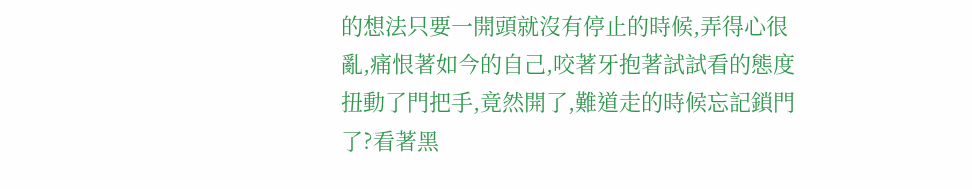的想法只要一開頭就沒有停止的時候,弄得心很亂,痛恨著如今的自己,咬著牙抱著試試看的態度扭動了門把手,竟然開了,難道走的時候忘記鎖門了?看著黑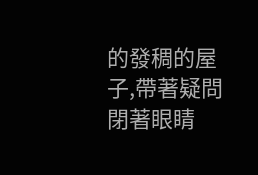的發稠的屋子,帶著疑問閉著眼睛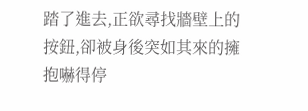踏了進去,正欲尋找牆壁上的按鈕,卻被身後突如其來的擁抱嚇得停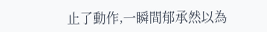止了動作,一瞬間郁承然以為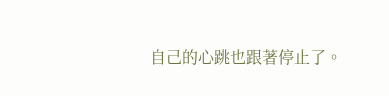自己的心跳也跟著停止了。